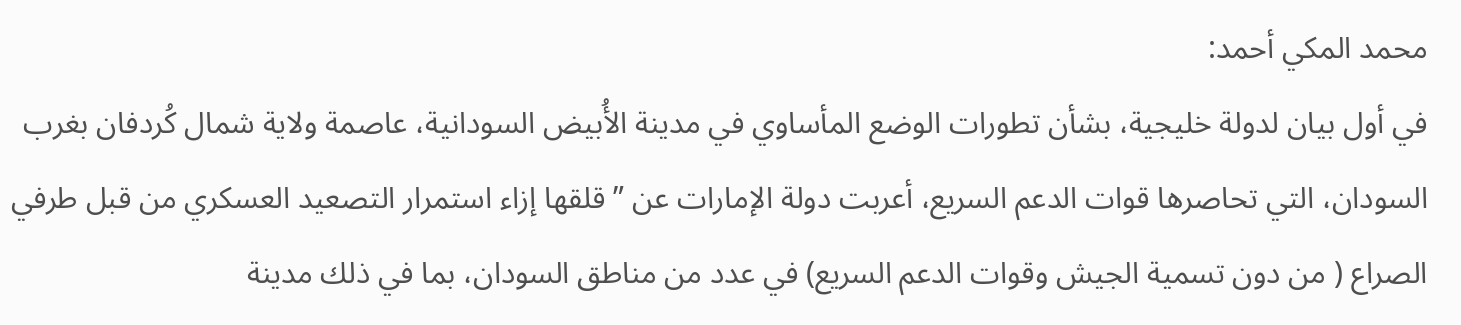محمد المكي أحمد:
في أول بيان لدولة خليجية، بشأن تطورات الوضع المأساوي في مدينة الأُبيض السودانية، عاصمة ولاية شمال كُردفان بغرب السودان، التي تحاصرها قوات الدعم السريع، أعربت دولة الإمارات عن ” قلقها إزاء استمرار التصعيد العسكري من قبل طرفي الصراع ( من دون تسمية الجيش وقوات الدعم السريع) في عدد من مناطق السودان، بما في ذلك مدينة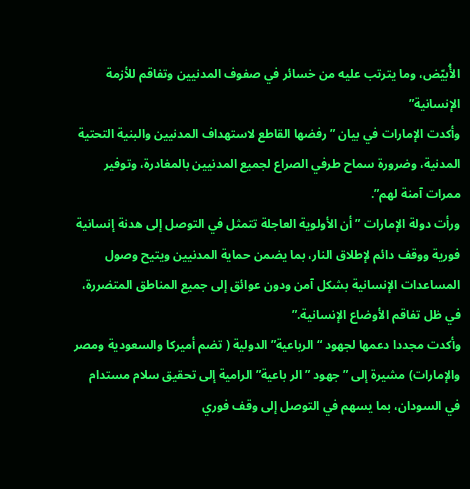الأُبيّض، وما يترتب عليه من خسائر في صفوف المدنيين وتفاقم للأزمة الإنسانية”
وأكدت الإمارات في بيان ” رفضها القاطع لاستهداف المدنيين والبنية التحتية المدنية، وضرورة سماح طرفي الصراع لجميع المدنيين بالمغادرة، وتوفير ممرات آمنة لهم”.
ورأت دولة الإمارات ” أن الأولوية العاجلة تتمثل في التوصل إلى هدنة إنسانية فورية ووقف دائم لإطلاق النار، بما يضمن حماية المدنيين ويتيح وصول المساعدات الإنسانية بشكل آمن ودون عوائق إلى جميع المناطق المتضررة، في ظل تفاقم الأوضاع الإنسانية.”
وأكدت مجددا دعمها لجهود “الرباعية” الدولية ( تضم أميركا والسعودية ومصر والإمارات) مشيرة إلى ” جهود ” الر باعية” الرامية إلى تحقيق سلام مستدام في السودان، بما يسهم في التوصل إلى وقف فوري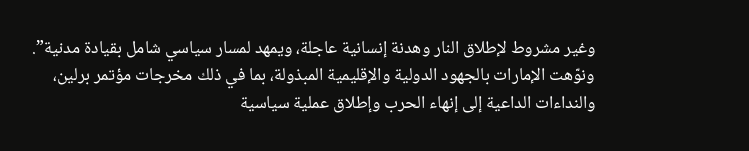وغير مشروط لإطلاق النار وهدنة إنسانية عاجلة، ويمهد لمسار سياسي شامل بقيادة مدنية”.
ونوّهت الإمارات بالجهود الدولية والإقليمية المبذولة، بما في ذلك مخرجات مؤتمر برلين، والنداءات الداعية إلى إنهاء الحرب وإطلاق عملية سياسية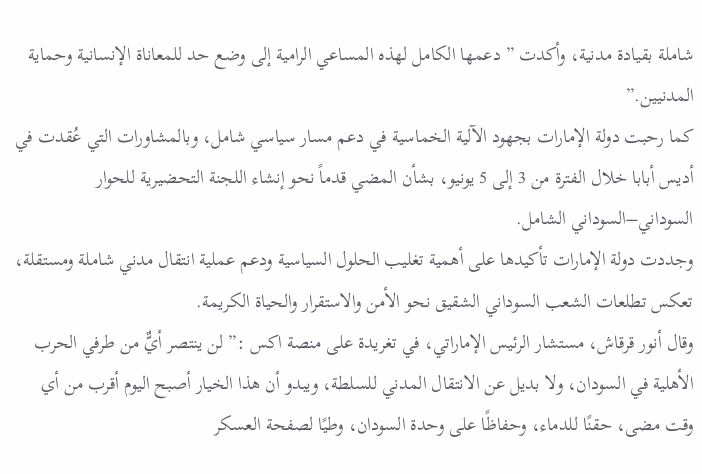شاملة بقيادة مدنية، وأكدت ” دعمها الكامل لهذه المساعي الرامية إلى وضع حد للمعاناة الإنسانية وحماية المدنيين.”
كما رحبت دولة الإمارات بجهود الآلية الخماسية في دعم مسار سياسي شامل، وبالمشاورات التي عُقدت في أديس أبابا خلال الفترة من 3 إلى 5 يونيو، بشأن المضي قدماً نحو إنشاء اللجنة التحضيرية للحوار السوداني–السوداني الشامل.
وجددت دولة الإمارات تأكيدها على أهمية تغليب الحلول السياسية ودعم عملية انتقال مدني شاملة ومستقلة، تعكس تطلعات الشعب السوداني الشقيق نحو الأمن والاستقرار والحياة الكريمة.
وقال أنور قرقاش، مستشار الرئيس الإماراتي، في تغريدة على منصة اكس :” لن ينتصر أيٌّ من طرفي الحرب الأهلية في السودان، ولا بديل عن الانتقال المدني للسلطة، ويبدو أن هذا الخيار أصبح اليوم أقرب من أي وقت مضى، حقنًا للدماء، وحفاظًا على وحدة السودان، وطيًا لصفحة العسكر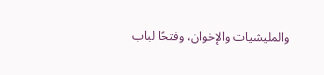والمليشيات والإخوان، وفتحًا لباب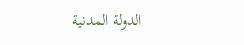الدولة المدنية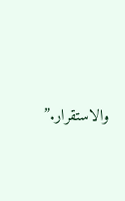والاستقرار.”